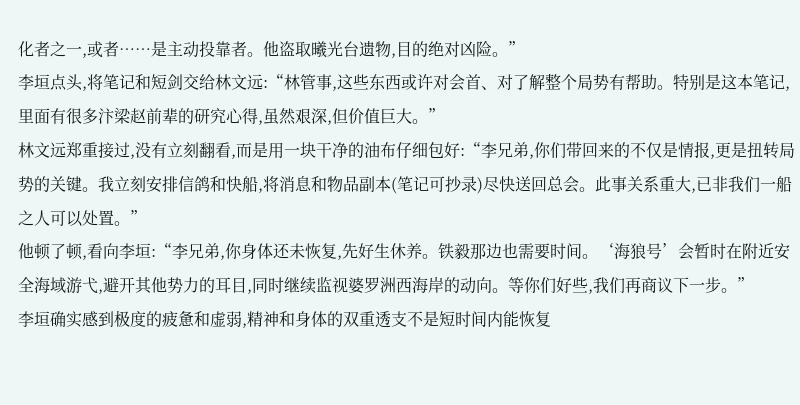化者之一,或者……是主动投靠者。他盗取曦光台遗物,目的绝对凶险。”
李垣点头,将笔记和短剑交给林文远:“林管事,这些东西或许对会首、对了解整个局势有帮助。特别是这本笔记,里面有很多汴梁赵前辈的研究心得,虽然艰深,但价值巨大。”
林文远郑重接过,没有立刻翻看,而是用一块干净的油布仔细包好:“李兄弟,你们带回来的不仅是情报,更是扭转局势的关键。我立刻安排信鸽和快船,将消息和物品副本(笔记可抄录)尽快送回总会。此事关系重大,已非我们一船之人可以处置。”
他顿了顿,看向李垣:“李兄弟,你身体还未恢复,先好生休养。铁毅那边也需要时间。‘海狼号’会暂时在附近安全海域游弋,避开其他势力的耳目,同时继续监视婆罗洲西海岸的动向。等你们好些,我们再商议下一步。”
李垣确实感到极度的疲惫和虚弱,精神和身体的双重透支不是短时间内能恢复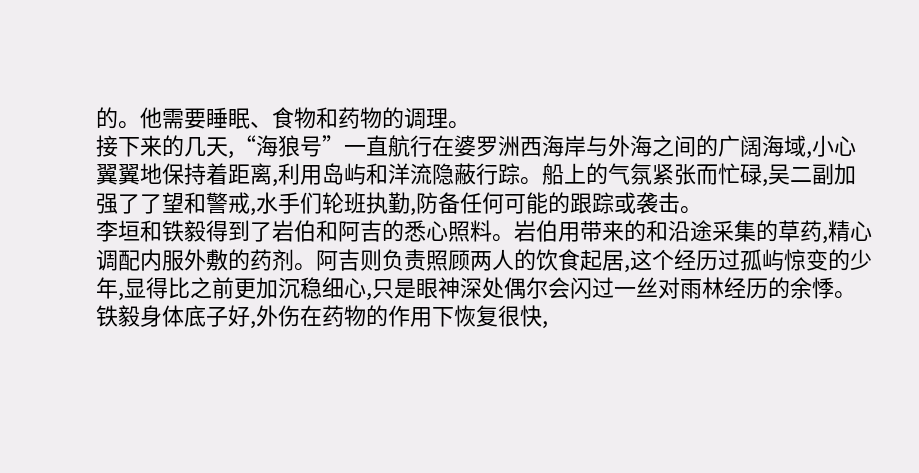的。他需要睡眠、食物和药物的调理。
接下来的几天,“海狼号”一直航行在婆罗洲西海岸与外海之间的广阔海域,小心翼翼地保持着距离,利用岛屿和洋流隐蔽行踪。船上的气氛紧张而忙碌,吴二副加强了了望和警戒,水手们轮班执勤,防备任何可能的跟踪或袭击。
李垣和铁毅得到了岩伯和阿吉的悉心照料。岩伯用带来的和沿途采集的草药,精心调配内服外敷的药剂。阿吉则负责照顾两人的饮食起居,这个经历过孤屿惊变的少年,显得比之前更加沉稳细心,只是眼神深处偶尔会闪过一丝对雨林经历的余悸。
铁毅身体底子好,外伤在药物的作用下恢复很快,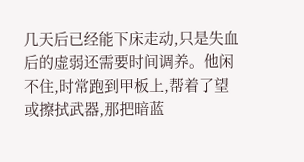几天后已经能下床走动,只是失血后的虚弱还需要时间调养。他闲不住,时常跑到甲板上,帮着了望或擦拭武器,那把暗蓝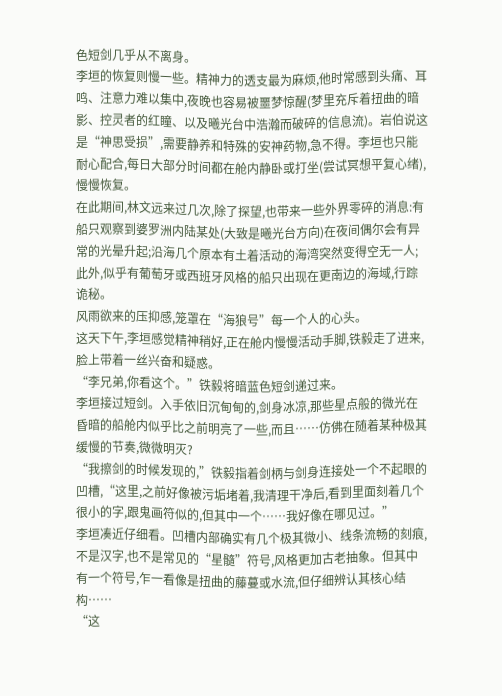色短剑几乎从不离身。
李垣的恢复则慢一些。精神力的透支最为麻烦,他时常感到头痛、耳鸣、注意力难以集中,夜晚也容易被噩梦惊醒(梦里充斥着扭曲的暗影、控灵者的红瞳、以及曦光台中浩瀚而破碎的信息流)。岩伯说这是“神思受损”,需要静养和特殊的安神药物,急不得。李垣也只能耐心配合,每日大部分时间都在舱内静卧或打坐(尝试冥想平复心绪),慢慢恢复。
在此期间,林文远来过几次,除了探望,也带来一些外界零碎的消息:有船只观察到婆罗洲内陆某处(大致是曦光台方向)在夜间偶尔会有异常的光晕升起;沿海几个原本有土着活动的海湾突然变得空无一人;此外,似乎有葡萄牙或西班牙风格的船只出现在更南边的海域,行踪诡秘。
风雨欲来的压抑感,笼罩在“海狼号”每一个人的心头。
这天下午,李垣感觉精神稍好,正在舱内慢慢活动手脚,铁毅走了进来,脸上带着一丝兴奋和疑惑。
“李兄弟,你看这个。”铁毅将暗蓝色短剑递过来。
李垣接过短剑。入手依旧沉甸甸的,剑身冰凉,那些星点般的微光在昏暗的船舱内似乎比之前明亮了一些,而且……仿佛在随着某种极其缓慢的节奏,微微明灭?
“我擦剑的时候发现的,”铁毅指着剑柄与剑身连接处一个不起眼的凹槽,“这里,之前好像被污垢堵着,我清理干净后,看到里面刻着几个很小的字,跟鬼画符似的,但其中一个……我好像在哪见过。”
李垣凑近仔细看。凹槽内部确实有几个极其微小、线条流畅的刻痕,不是汉字,也不是常见的“星髓”符号,风格更加古老抽象。但其中有一个符号,乍一看像是扭曲的藤蔓或水流,但仔细辨认其核心结构……
“这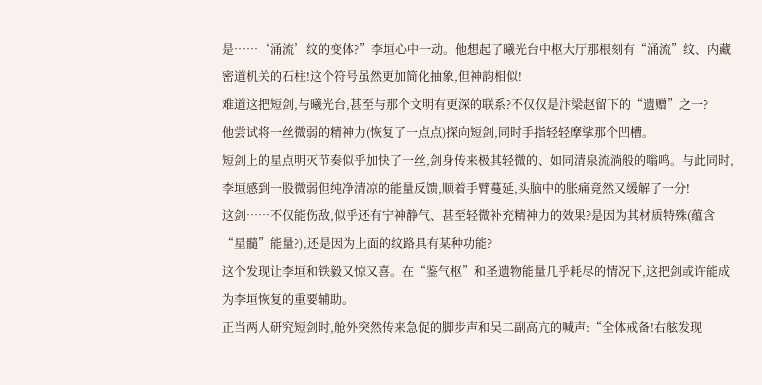是……‘涌流’纹的变体?”李垣心中一动。他想起了曦光台中枢大厅那根刻有“涌流”纹、内藏密道机关的石柱!这个符号虽然更加简化抽象,但神韵相似!
难道这把短剑,与曦光台,甚至与那个文明有更深的联系?不仅仅是汴梁赵留下的“遗赠”之一?
他尝试将一丝微弱的精神力(恢复了一点点)探向短剑,同时手指轻轻摩挲那个凹槽。
短剑上的星点明灭节奏似乎加快了一丝,剑身传来极其轻微的、如同清泉流淌般的嗡鸣。与此同时,李垣感到一股微弱但纯净清凉的能量反馈,顺着手臂蔓延,头脑中的胀痛竟然又缓解了一分!
这剑……不仅能伤敌,似乎还有宁神静气、甚至轻微补充精神力的效果?是因为其材质特殊(蕴含“星髓”能量?),还是因为上面的纹路具有某种功能?
这个发现让李垣和铁毅又惊又喜。在“鉴气枢”和圣遗物能量几乎耗尽的情况下,这把剑或许能成为李垣恢复的重要辅助。
正当两人研究短剑时,舱外突然传来急促的脚步声和吴二副高亢的喊声:“全体戒备!右舷发现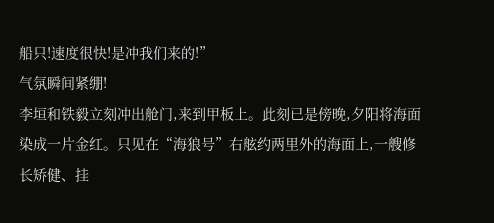船只!速度很快!是冲我们来的!”
气氛瞬间紧绷!
李垣和铁毅立刻冲出舱门,来到甲板上。此刻已是傍晚,夕阳将海面染成一片金红。只见在“海狼号”右舷约两里外的海面上,一艘修长矫健、挂